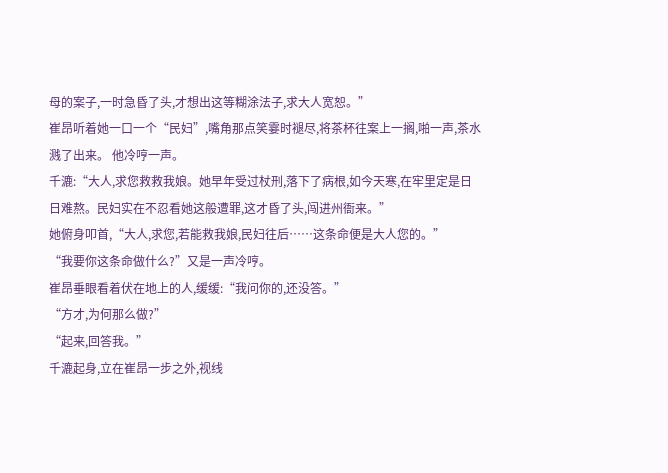母的案子,一时急昏了头,才想出这等糊涂法子,求大人宽恕。”
崔昂听着她一口一个“民妇”,嘴角那点笑霎时褪尽,将茶杯往案上一搁,啪一声,茶水溅了出来。 他冷哼一声。
千漉:“大人,求您救救我娘。她早年受过杖刑,落下了病根,如今天寒,在牢里定是日日难熬。民妇实在不忍看她这般遭罪,这才昏了头,闯进州衙来。”
她俯身叩首,“大人,求您,若能救我娘,民妇往后……这条命便是大人您的。”
“我要你这条命做什么?”又是一声冷哼。
崔昂垂眼看着伏在地上的人,缓缓:“我问你的,还没答。”
“方才,为何那么做?”
“起来,回答我。”
千漉起身,立在崔昂一步之外,视线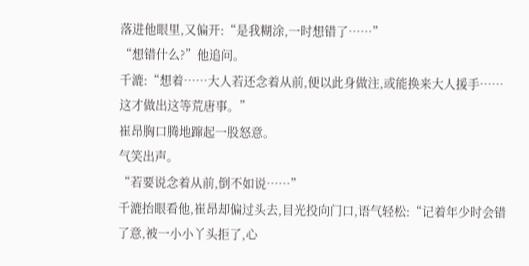落进他眼里,又偏开:“是我糊涂,一时想错了……”
“想错什么?”他追问。
千漉:“想着……大人若还念着从前,便以此身做注,或能换来大人援手……这才做出这等荒唐事。”
崔昂胸口腾地蹿起一股怒意。
气笑出声。
“若要说念着从前,倒不如说……”
千漉抬眼看他,崔昂却偏过头去,目光投向门口,语气轻松:“记着年少时会错了意,被一小小丫头拒了,心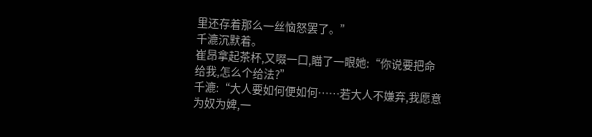里还存着那么一丝恼怒罢了。”
千漉沉默着。
崔昂拿起茶杯,又啜一口,瞄了一眼她:“你说要把命给我,怎么个给法?”
千漉:“大人要如何便如何……若大人不嫌弃,我愿意为奴为婢,一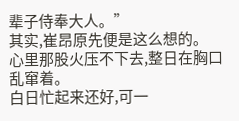辈子侍奉大人。”
其实,崔昂原先便是这么想的。
心里那股火压不下去,整日在胸口乱窜着。
白日忙起来还好,可一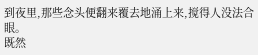到夜里,那些念头便翻来覆去地涌上来,搅得人没法合眼。
既然